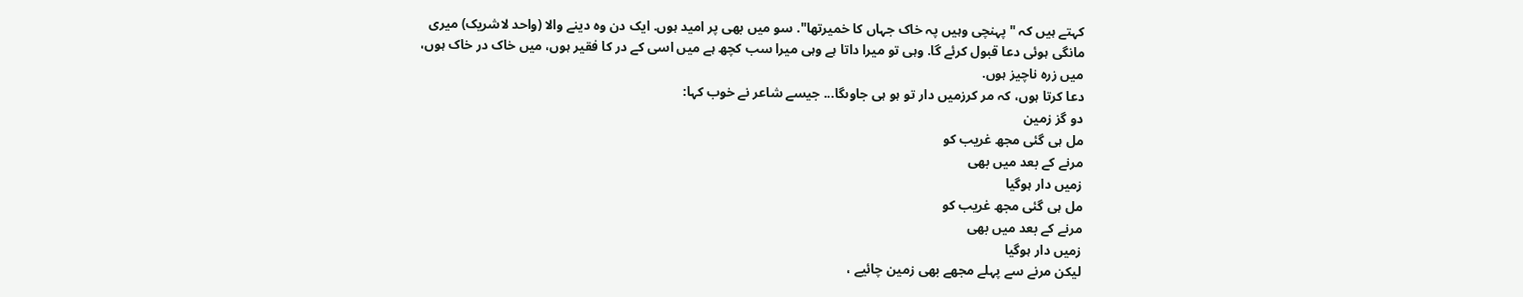کہتے ہیں کہ "پہنچی وہیں پہ خاک جہاں کا خمیرتھا". سو میں بھی پر امید ہوں. ایک دن وہ دینے والا (واحد لاشریک) میری مانگی ہوئی دعا قبول کرئے گا. وہی تو میرا داتا ہے وہی میرا سب کچھ ہے میں اسی کے در کا فقیر ہوں، میں خاک در خاک ہوں، میں زرہ ناچیز ہوں.
دعا کرتا ہوں، کہ مر کرزمیں دار تو ہو ہی جاوںگا... جیسے شاعر نے خوب کہا:
دو گز زمین
مل ہی گئی مجھ غریب کو
مرنے کے بعد میں بھی
زمیں دار ہوگیا
مل ہی گئی مجھ غریب کو
مرنے کے بعد میں بھی
زمیں دار ہوگیا
لیکن مرنے سے پہلے مجھے بھی زمین چائیے ،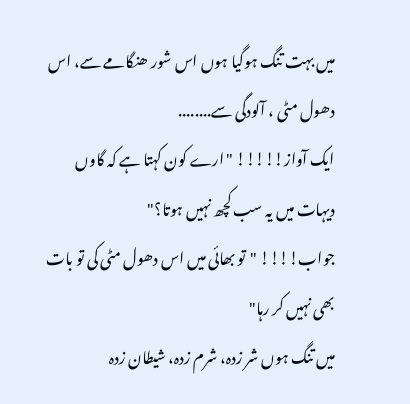میں بہت تنگ ہوگیا ہوں اس شور ھنگامے سے، اس دھول مٹی ، آلودگی سے........
ایک آواز!!!!! "ارے کون کہتا ہے کہ گاوں دیہات میں یہ سب کچھ نہیں ہوتا؟"
جواب!!!! "تو بھائی میں اس دھول مٹی کی تو بات بھی نہیں کر رہا"
میں تنگ ہوں شر زدہ، شرم زدہ، شیطان زدہ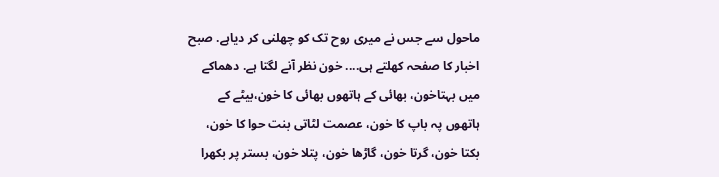ماحول سے جس نے میری روح تک کو چھلنی کر دیاہے. صبح اخبار کا صفحہ کھلتے ہی.... خون نظر آنے لگتا ہے. دھماکے میں بہتاخون، بھائی کے ہاتھوں بھائی کا خون،بیٹے کے ہاتھوں پہ باپ کا خون، عصمت لٹاتی بنت حوا کا خون، بکتا خون، گرتا خون، گاڑھا خون، پتلا خون، بستر پر بکھرا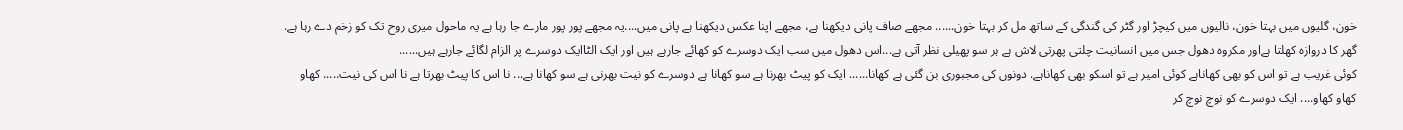خون، گلیوں میں بہتا خون، نالیوں میں کیچڑ اور گٹر کی گندگی کے ساتھ مل کر بہتا خون...... مجھے صاف پانی دیکھنا ہے، مجھے اپنا عکس دیکھنا ہے پانی میں....یہ مجھے پور پور مارے جا رہا ہے یہ ماحول میری روح تک کو زخم دے رہا ہے.
گھر کا دروازہ کھلتا ہےاور مکروہ دھول جس میں انسانیت چلتی پھرتی لاش ہے ہر سو پھیلی نظر آتی ہے...اس دھول میں سب ایک دوسرے کو کھائے جارہے ہیں اور ایک الٹاایک دوسرے پر الزام لگائے جارہے ہیں......
کوئی غریب ہے تو اس کو بھی کھاناہے کوئی امیر ہے تو اسکو بھی کھاناہے. دونوں کی مجبوری بن گئی ہے کھانا...... ایک کو پیٹ بھرنا ہے سو کھانا ہے دوسرے کو نیت بھرنی ہے سو کھانا ہے... نا اس کا پیٹ بھرتا ہے نا اس کی نیت..... کھاو کھاو کھاو.... ایک دوسرے کو نوچ نوچ کر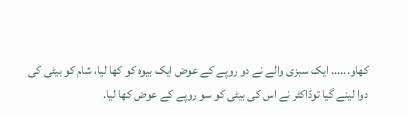کھاو...... ایک سبزی والے نے دو روپے کے عوض ایک بیوہ کو کھا لیا، شام کو بیٹی کی دوا لینے گیا توڈاکٹر نے اس کی بیٹی کو سو روپے کے عوض کھا لیا.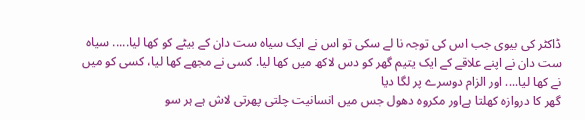ڈاکٹر کی بیوی جب اس کی توجہ نا لے سکی تو اس نے ایک سیاہ ست دان کے بیٹے کو کھا لیا..... سیاہ ست دان نے اپنے علاقے کے ایک یتیم گھر کو دس لاکھ میں کھا لیا. کسی نے مجھے کھا لیا، کسی کو میں نے کھا لیا.... اور الزام دوسرے پر لگا دیا
گھر کا دروازہ کھلتا ہےاور مکروہ دھول جس میں انسانیت چلتی پھرتی لاش ہے ہر سو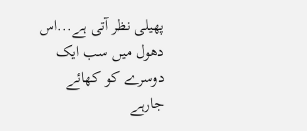پھیلی نظر آتی ہے...اس دھول میں سب ایک دوسرے کو کھائے جارہے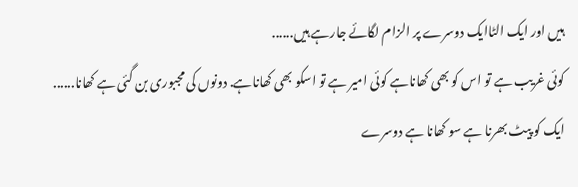ہیں اور ایک الٹاایک دوسرے پر الزام لگائے جارہے ہیں......
کوئی غریب ہے تو اس کو بھی کھاناہے کوئی امیر ہے تو اسکو بھی کھاناہے. دونوں کی مجبوری بن گئی ہے کھانا...... ایک کو پیٹ بھرنا ہے سو کھانا ہے دوسرے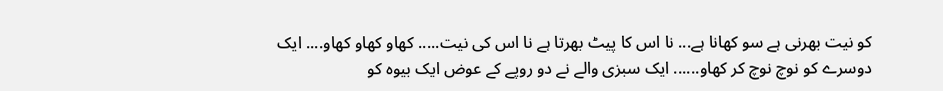کو نیت بھرنی ہے سو کھانا ہے... نا اس کا پیٹ بھرتا ہے نا اس کی نیت..... کھاو کھاو کھاو.... ایک دوسرے کو نوچ نوچ کر کھاو...... ایک سبزی والے نے دو روپے کے عوض ایک بیوہ کو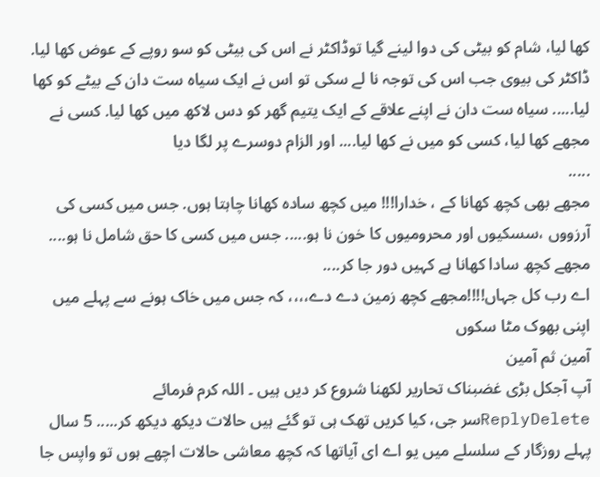کھا لیا، شام کو بیٹی کی دوا لینے گیا توڈاکٹر نے اس کی بیٹی کو سو روپے کے عوض کھا لیا. ڈاکٹر کی بیوی جب اس کی توجہ نا لے سکی تو اس نے ایک سیاہ ست دان کے بیٹے کو کھا لیا..... سیاہ ست دان نے اپنے علاقے کے ایک یتیم گھر کو دس لاکھ میں کھا لیا. کسی نے مجھے کھا لیا، کسی کو میں نے کھا لیا.... اور الزام دوسرے پر لگا دیا
.....
مجھے بھی کچھ کھانا کے ، خدارا!!! میں کچھ سادہ کھانا چاہتا ہوں. جس میں کسی کی آرزووں ،سسکیوں اور محرومیوں کا خون نا ہو..... جس میں کسی کا حق شامل نا ہو.... مجھے کچھ سادا کھانا ہے کہیں دور جا کر....
اے رب کل جہاں!!!!مجھے کچھ زمین دے دے،،،، کہ جس میں خاک ہونے سے پہلے میں اپنی بھوک مٹا سکوں
آمین ثم آمین
آپ آجکل بڑی غضبناک تحاریر لکھنا شروع کر دیں ہیں ۔ اللہ کرم فرمائے
ReplyDeleteسر جی، کیا کریں تھک ہی تو گئے ہیں حالات دیکھ دیکھ کر..... 5 سال پہلے روزگار کے سلسلے میں یو اے ای آیاتھا کہ کچھ معاشی حالات اچھے ہوں تو واپس جا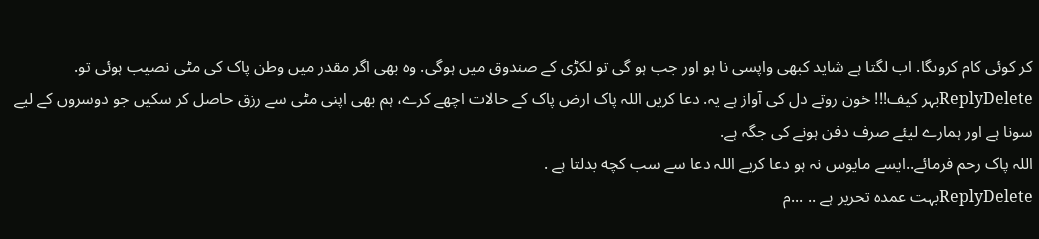کر کوئی کام کروںگا. اب لگتا ہے شاید کبھی واپسی نا ہو اور جب ہو گی تو لکڑی کے صندوق میں ہوگی. وہ بھی اگر مقدر میں وطن پاک کی مٹی نصیب ہوئی تو.
ReplyDeleteبہر کیف!!! خون روتے دل کی آواز ہے یہ. دعا کریں اللہ پاک ارض پاک کے حالات اچھے کرے، ہم بھی اپنی مٹی سے رزق حاصل کر سکیں جو دوسروں کے لیے سونا ہے اور ہمارے لیئے صرف دفن ہونے کی جگہ ہے.
اللہ پاک رحم فرمائے..ایسے مایوس نہ ہو دعا کریے اللہ دعا سے سب کچه بدلتا ہے .
ReplyDeleteبہت عمدہ تحریر ہے .. ...م